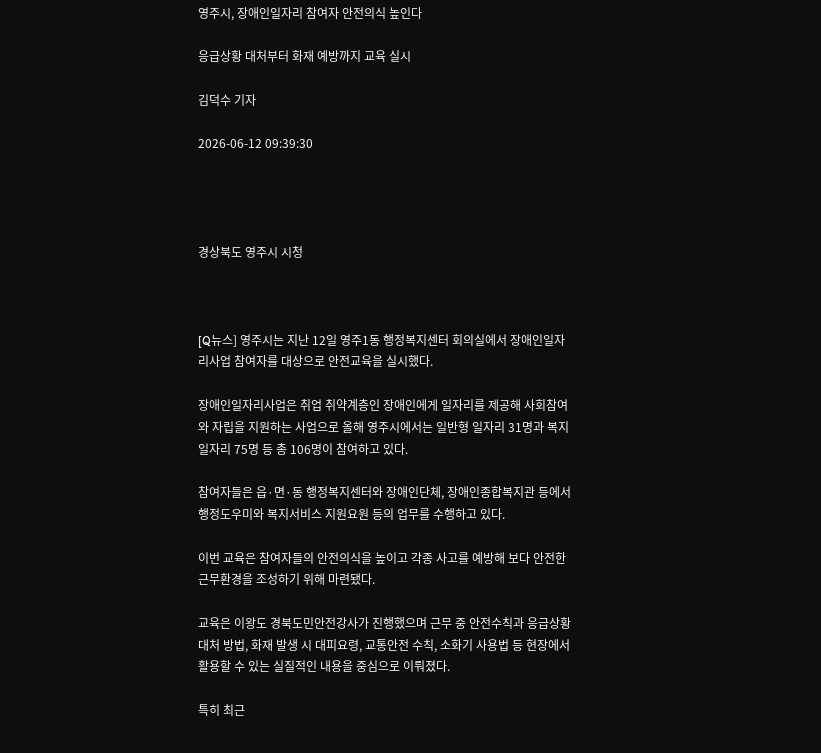영주시, 장애인일자리 참여자 안전의식 높인다

응급상황 대처부터 화재 예방까지 교육 실시

김덕수 기자

2026-06-12 09:39:30




경상북도 영주시 시청



[Q뉴스] 영주시는 지난 12일 영주1동 행정복지센터 회의실에서 장애인일자리사업 참여자를 대상으로 안전교육을 실시했다.

장애인일자리사업은 취업 취약계층인 장애인에게 일자리를 제공해 사회참여와 자립을 지원하는 사업으로 올해 영주시에서는 일반형 일자리 31명과 복지일자리 75명 등 총 106명이 참여하고 있다.

참여자들은 읍·면·동 행정복지센터와 장애인단체, 장애인종합복지관 등에서 행정도우미와 복지서비스 지원요원 등의 업무를 수행하고 있다.

이번 교육은 참여자들의 안전의식을 높이고 각종 사고를 예방해 보다 안전한 근무환경을 조성하기 위해 마련됐다.

교육은 이왕도 경북도민안전강사가 진행했으며 근무 중 안전수칙과 응급상황 대처 방법, 화재 발생 시 대피요령, 교통안전 수칙, 소화기 사용법 등 현장에서 활용할 수 있는 실질적인 내용을 중심으로 이뤄졌다.

특히 최근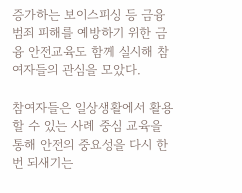증가하는 보이스피싱 등 금융범죄 피해를 예방하기 위한 금융 안전교육도 함께 실시해 참여자들의 관심을 모았다.

참여자들은 일상생활에서 활용할 수 있는 사례 중심 교육을 통해 안전의 중요성을 다시 한번 되새기는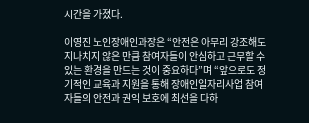시간을 가졌다.

이영진 노인장애인과장은 “안전은 아무리 강조해도 지나치지 않은 만큼 참여자들이 안심하고 근무할 수 있는 환경을 만드는 것이 중요하다”며 “앞으로도 정기적인 교육과 지원을 통해 장애인일자리사업 참여자들의 안전과 권익 보호에 최선을 다하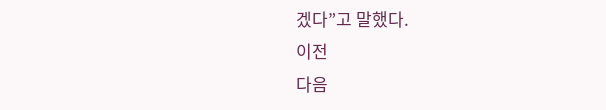겠다”고 말했다.
이전
다음